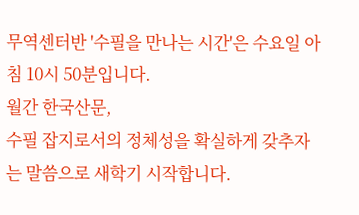무역센터반 '수필을 만나는 시간'은 수요일 아침 10시 50분입니다.
월간 한국산문,
수필 잡지로서의 정체성을 확실하게 갖추자는 말씀으로 새학기 시작합니다.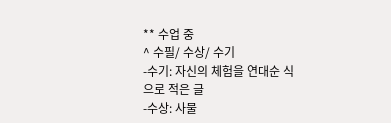** 수업 중
^ 수필/ 수상/ 수기
-수기: 자신의 체험을 연대순 식으로 적은 글
-수상: 사물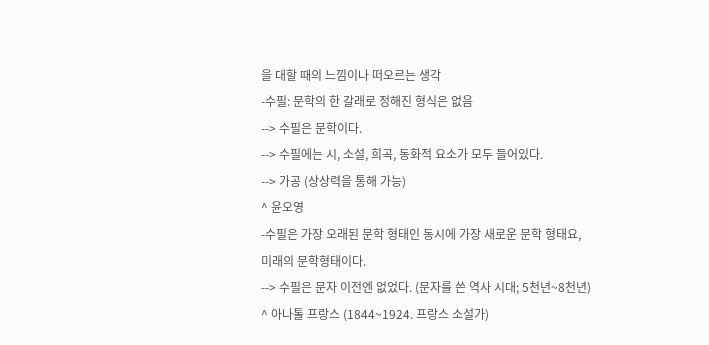을 대할 때의 느낌이나 떠오르는 생각
-수필: 문학의 한 갈래로 정해진 형식은 없음
--> 수필은 문학이다.
--> 수필에는 시, 소설, 희곡, 동화적 요소가 모두 들어있다.
--> 가공 (상상력을 통해 가능)
^ 윤오영
-수필은 가장 오래된 문학 형태인 동시에 가장 새로운 문학 형태요,
미래의 문학형태이다.
--> 수필은 문자 이전엔 없었다. (문자를 쓴 역사 시대; 5천년~8천년)
^ 아나톨 프랑스 (1844~1924. 프랑스 소설가)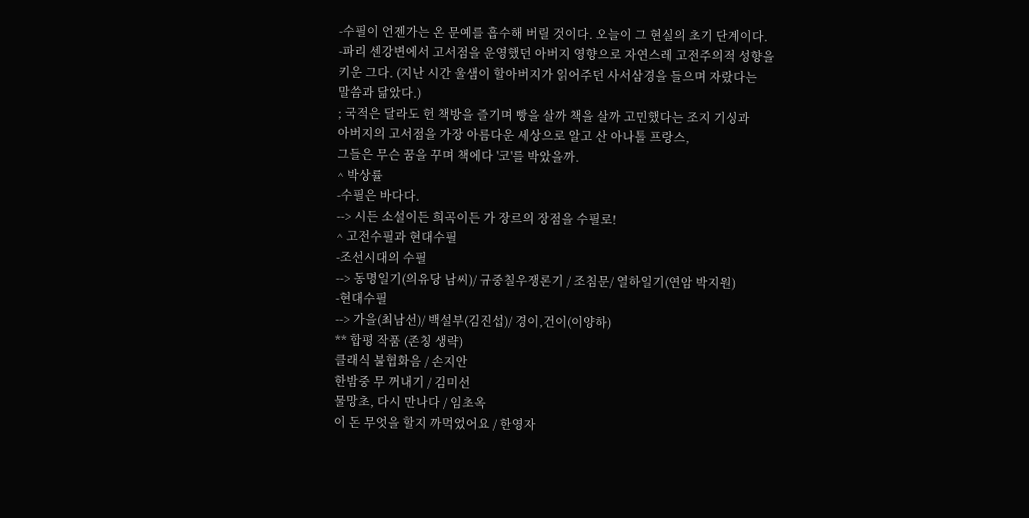-수필이 언젠가는 온 문예를 흡수해 버릴 것이다. 오늘이 그 현실의 초기 단계이다.
-파리 센강변에서 고서점을 운영했던 아버지 영향으로 자연스레 고전주의적 성향을
키운 그다. (지난 시간 울샘이 할아버지가 읽어주던 사서삼경을 들으며 자랐다는
말씀과 닮았다.)
; 국적은 달라도 헌 책방을 즐기며 빵을 살까 책을 살까 고민했다는 조지 기싱과
아버지의 고서점을 가장 아름다운 세상으로 알고 산 아나톨 프랑스,
그들은 무슨 꿈을 꾸며 책에다 '코'를 박았을까.
^ 박상률
-수필은 바다다.
--> 시든 소설이든 희곡이든 가 장르의 장점을 수필로!
^ 고전수필과 현대수필
-조선시대의 수필
--> 동명일기(의유당 남씨)/ 규중칠우쟁론기 / 조침문/ 열하일기(연암 박지원)
-현대수필
--> 가을(최남선)/ 백설부(김진섭)/ 경이,건이(이양하)
** 합평 작품 (존칭 생략)
클래식 불협화음 / 손지안
한밤중 무 꺼내기 / 김미선
물망초, 다시 만나다 / 임초옥
이 돈 무엇을 할지 까먹었어요 / 한영자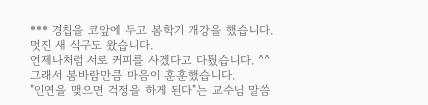*** 경칩을 코앞에 두고 봄학기 개강을 했습니다.
멋진 새 식구도 왔습니다.
언제나처럼 서로 커피를 사겠다고 다퉜습니다. ^^
그래서 봄바람만큼 마음이 훈훈했습니다.
"인연을 맺으면 걱정을 하게 된다"는 교수님 말씀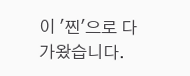이 '찐'으로 다가왔습니다.